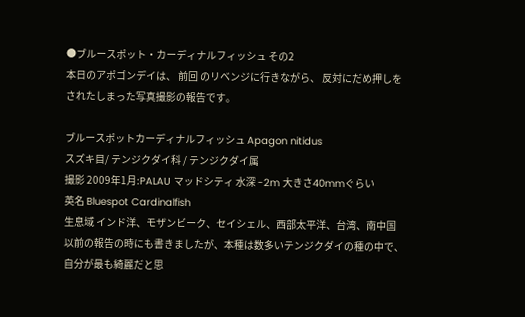●ブルースポット・カーディナルフィッシュ その2
本日のアポゴンデイは、 前回 のリベンジに行きながら、 反対にだめ押しを
されたしまった写真撮影の報告です。

ブルースポットカーディナルフィッシュ Apagon nitidus
スズキ目/ テンジクダイ科 / テンジクダイ属
撮影 2009年1月:PALAU マッドシティ 水深 -2m 大きさ40mmぐらい
英名 Bluespot Cardinalfish
生息域 インド洋、モザンビーク、セイシェル、西部太平洋、台湾、南中国
以前の報告の時にも書きましたが、本種は数多いテンジクダイの種の中で、
自分が最も綺麗だと思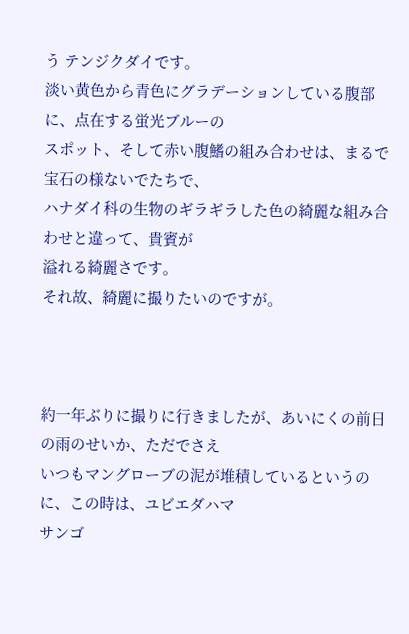う テンジクダイです。
淡い黄色から青色にグラデーションしている腹部に、点在する蛍光ブルーの
スポット、そして赤い腹鰭の組み合わせは、まるで宝石の様ないでたちで、
ハナダイ科の生物のギラギラした色の綺麗な組み合わせと違って、貴賓が
溢れる綺麗さです。
それ故、綺麗に撮りたいのですが。



約一年ぶりに撮りに行きましたが、あいにくの前日の雨のせいか、ただでさえ
いつもマングローブの泥が堆積しているというのに、この時は、ユビエダハマ
サンゴ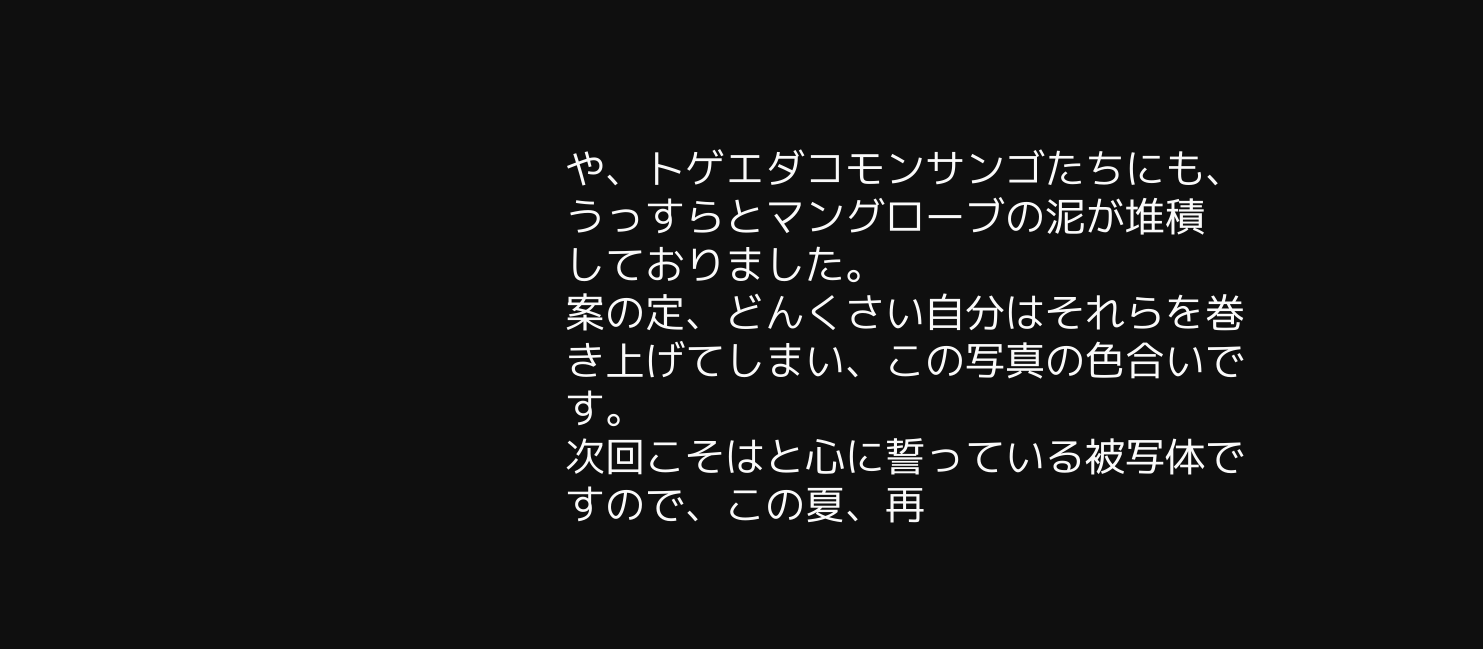や、トゲエダコモンサンゴたちにも、うっすらとマングローブの泥が堆積
しておりました。
案の定、どんくさい自分はそれらを巻き上げてしまい、この写真の色合いです。
次回こそはと心に誓っている被写体ですので、この夏、再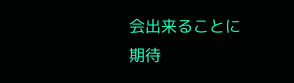会出来ることに
期待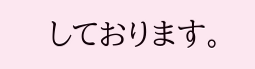しております。